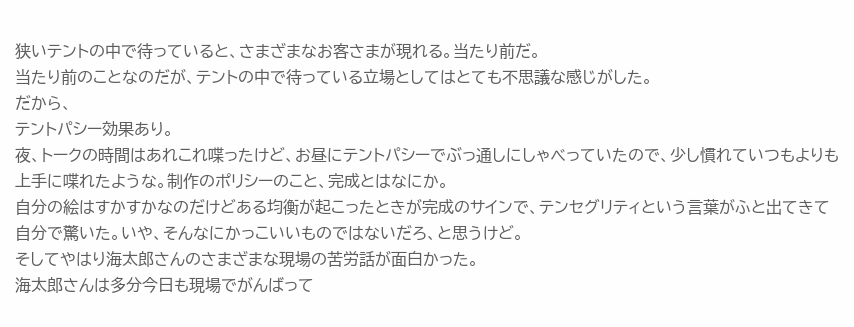狭いテントの中で待っていると、さまざまなお客さまが現れる。当たり前だ。
当たり前のことなのだが、テントの中で待っている立場としてはとても不思議な感じがした。
だから、
テントパシー効果あり。
夜、トークの時間はあれこれ喋ったけど、お昼にテントパシーでぶっ通しにしゃべっていたので、少し慣れていつもよりも上手に喋れたような。制作のポリシーのこと、完成とはなにか。
自分の絵はすかすかなのだけどある均衡が起こったときが完成のサインで、テンセグリティという言葉がふと出てきて自分で驚いた。いや、そんなにかっこいいものではないだろ、と思うけど。
そしてやはり海太郎さんのさまざまな現場の苦労話が面白かった。
海太郎さんは多分今日も現場でがんばって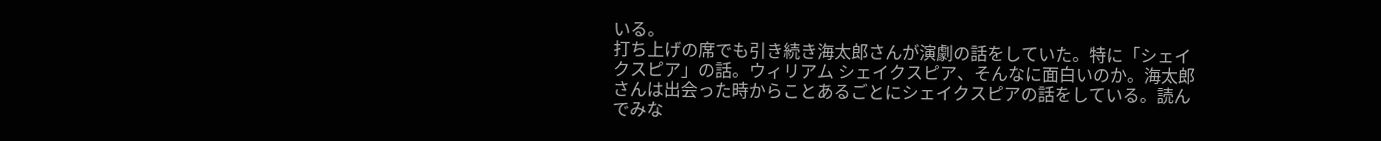いる。
打ち上げの席でも引き続き海太郎さんが演劇の話をしていた。特に「シェイクスピア」の話。ウィリアム シェイクスピア、そんなに面白いのか。海太郎さんは出会った時からことあるごとにシェイクスピアの話をしている。読んでみな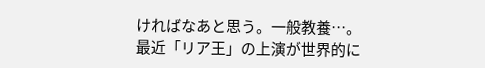ければなあと思う。一般教養…。
最近「リア王」の上演が世界的に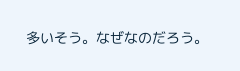多いそう。なぜなのだろう。